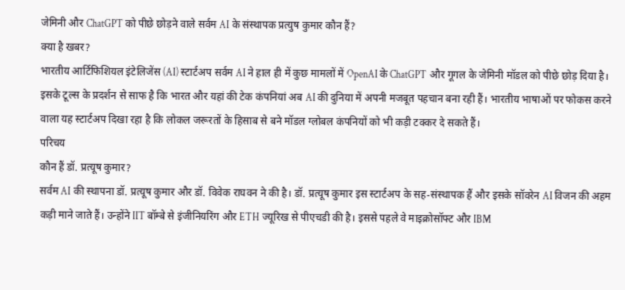जेमिनी और ChatGPT को पीछे छोड़ने वाले सर्वम AI के संस्थापक प्रत्युष कुमार कौन हैं?
क्या है खबर?
भारतीय आर्टिफिशियल इंटेलिजेंस (AI) स्टार्टअप सर्वम AI ने हाल ही में कुछ मामलों में OpenAI के ChatGPT और गूगल के जेमिनी मॉडल को पीछे छोड़ दिया है। इसके टूल्स के प्रदर्शन से साफ है कि भारत और यहां की टेक कंपनियां अब AI की दुनिया में अपनी मजबूत पहचान बना रही हैं। भारतीय भाषाओं पर फोकस करने वाला यह स्टार्टअप दिखा रहा है कि लोकल जरूरतों के हिसाब से बने मॉडल ग्लोबल कंपनियों को भी कड़ी टक्कर दे सकते हैं।
परिचय
कौन हैं डॉ. प्रत्यूष कुमार?
सर्वम AI की स्थापना डॉ. प्रत्यूष कुमार और डॉ. विवेक राघवन ने की है। डॉ. प्रत्यूष कुमार इस स्टार्टअप के सह-संस्थापक हैं और इसके सॉवरेन AI विजन की अहम कड़ी माने जाते हैं। उन्होंने IIT बॉम्बे से इंजीनियरिंग और ETH ज्यूरिख से पीएचडी की है। इससे पहले वे माइक्रोसॉफ्ट और IBM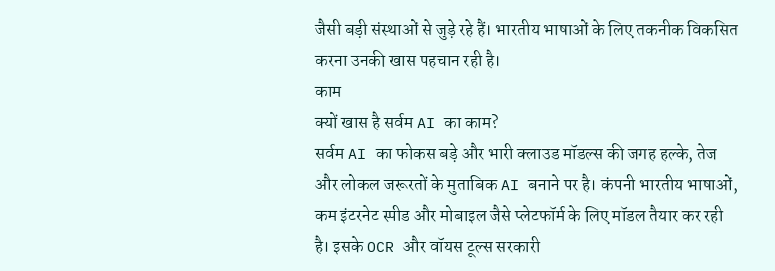जैसी बड़ी संस्थाओं से जुड़े रहे हैं। भारतीय भाषाओं के लिए तकनीक विकसित करना उनकी खास पहचान रही है।
काम
क्यों खास है सर्वम AI का काम?
सर्वम AI का फोकस बड़े और भारी क्लाउड मॉडल्स की जगह हल्के, तेज और लोकल जरूरतों के मुताबिक AI बनाने पर है। कंपनी भारतीय भाषाओं, कम इंटरनेट स्पीड और मोबाइल जैसे प्लेटफॉर्म के लिए मॉडल तैयार कर रही है। इसके OCR और वॉयस टूल्स सरकारी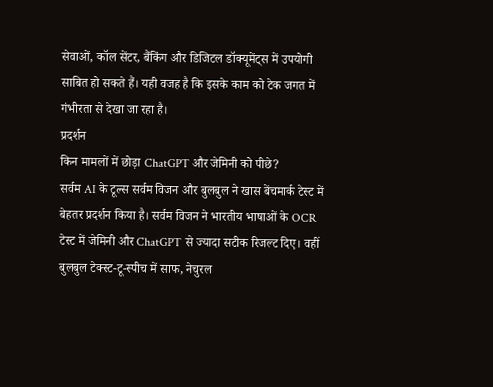सेवाओं, कॉल सेंटर, बैंकिंग और डिजिटल डॉक्यूमेंट्स में उपयोगी साबित हो सकते हैं। यही वजह है कि इसके काम को टेक जगत में गंभीरता से देखा जा रहा है।
प्रदर्शन
किन मामलों में छोड़ा ChatGPT और जेमिनी को पीछे?
सर्वम AI के टूल्स सर्वम विजन और बुलबुल ने खास बेंचमार्क टेस्ट में बेहतर प्रदर्शन किया है। सर्वम विजन ने भारतीय भाषाओं के OCR टेस्ट में जेमिनी और ChatGPT से ज्यादा सटीक रिजल्ट दिए। वहीं बुलबुल टेक्स्ट-टू-स्पीच में साफ, नेचुरल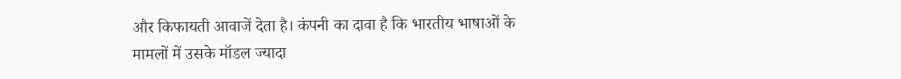और किफायती आवाजें देता है। कंपनी का दावा है कि भारतीय भाषाओं के मामलों में उसके मॉडल ज्यादा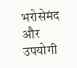भरोसेमंद और उपयोगी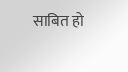साबित हो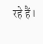रहे हैं।